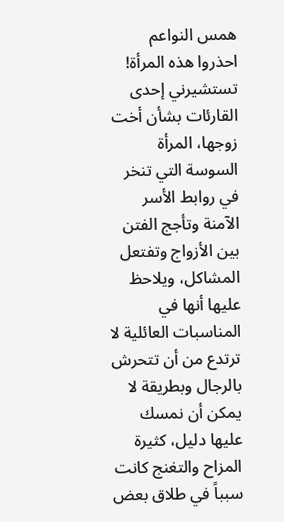همس النواعم
احذروا هذه المرأة!
تستشيرني إحدى القارئات بشأن أخت زوجها، المرأة السوسة التي تنخر في روابط الأسر الآمنة وتأجج الفتن بين الأزواج وتفتعل المشاكل، ويلاحظ عليها أنها في المناسبات العائلية لا ترتدع من أن تتحرش بالرجال وبطريقة لا يمكن أن نمسك عليها دليل، كثيرة المزاح والتغنج كانت سبباً في طلاق بعض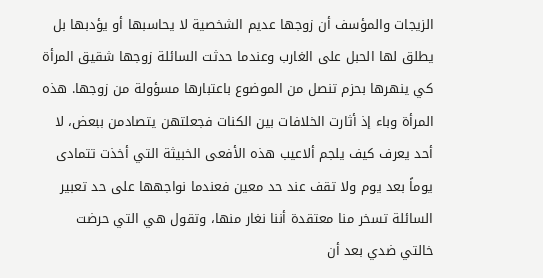الزيجات والمؤسف أن زوجها عديم الشخصية لا يحاسبها أو يؤدبها بل يطلق لها الحبل على الغارب وعندما حدثت السائلة زوجها شقيق المرأة كي ينهرها بحزم تنصل من الموضوع باعتبارها مسؤولة من زوجها. هذه المرأة وباء إذ أثارت الخلافات بين الكنات فجعلتهن يتصادمن ببعض، لا أحد يعرف كيف يلجم ألاعيب هذه الأفعى الخبيثة التي أخذت تتمادى يوماً بعد يوم ولا تقف عند حد معين فعندما نواجهها على حد تعبير السائلة تسخر منا معتقدة أننا نغار منها، وتقول هي التي حرضت خالتي ضدي بعد أن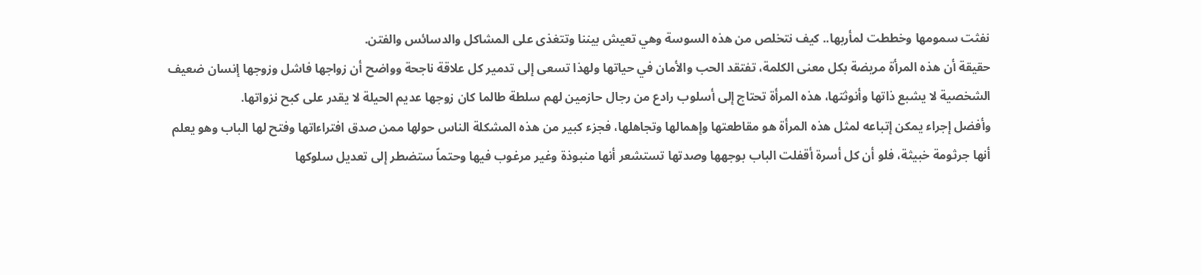نفثت سمومها وخططت لمأربها.. كيف نتخلص من هذه السوسة وهي تعيش بيننا وتتغذى على المشاكل والدسائس والفتن.
حقيقة أن هذه المرأة مريضة بكل معنى الكلمة، تفتقد الحب والأمان في حياتها ولهذا تسعى إلى تدمير كل علاقة ناجحة وواضح أن زواجها فاشل وزوجها إنسان ضعيف الشخصية لا يشبع ذاتها وأنوثتها، هذه المرأة تحتاج إلى أسلوب رادع من رجال حازمين لهم سلطة طالما كان زوجها عديم الحيلة لا يقدر على كبح نزواتها.
وأفضل إجراء يمكن إتباعه لمثل هذه المرأة هو مقاطعتها وإهمالها وتجاهلها، فجزء كبير من هذه المشكلة الناس حولها ممن صدق افتراءاتها وفتح لها الباب وهو يعلم أنها جرثومة خبيثة، فلو أن كل أسرة أقفلت الباب بوجهها وصدتها تستشعر أنها منبوذة وغير مرغوب فيها وحتماً ستضطر إلى تعديل سلوكها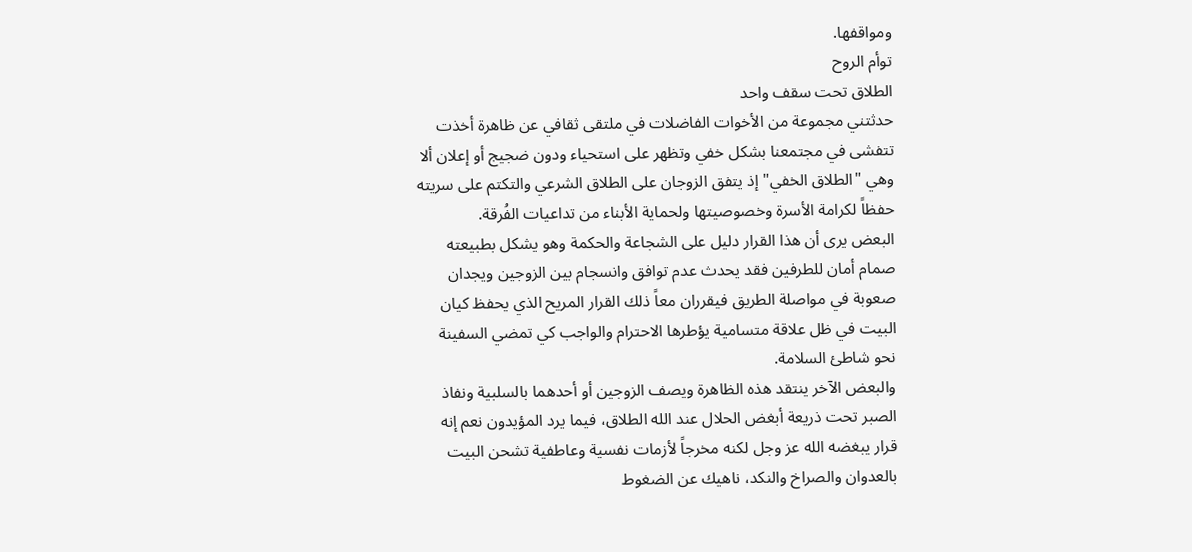ومواقفها.
توأم الروح
الطلاق تحت سقف واحد
حدثتني مجموعة من الأخوات الفاضلات في ملتقى ثقافي عن ظاهرة أخذت تتفشى في مجتمعنا بشكل خفي وتظهر على استحياء ودون ضجيج أو إعلان ألا وهي "الطلاق الخفي" إذ يتفق الزوجان على الطلاق الشرعي والتكتم على سريته حفظاً لكرامة الأسرة وخصوصيتها ولحماية الأبناء من تداعيات الفُرقة.
البعض يرى أن هذا القرار دليل على الشجاعة والحكمة وهو يشكل بطبيعته صمام أمان للطرفين فقد يحدث عدم توافق وانسجام بين الزوجين ويجدان صعوبة في مواصلة الطريق فيقرران معاً ذلك القرار المريح الذي يحفظ كيان البيت في ظل علاقة متسامية يؤطرها الاحترام والواجب كي تمضي السفينة نحو شاطئ السلامة.
والبعض الآخر ينتقد هذه الظاهرة ويصف الزوجين أو أحدهما بالسلبية ونفاذ الصبر تحت ذريعة أبغض الحلال عند الله الطلاق، فيما يرد المؤيدون نعم إنه قرار يبغضه الله عز وجل لكنه مخرجاً لأزمات نفسية وعاطفية تشحن البيت بالعدوان والصراخ والنكد، ناهيك عن الضغوط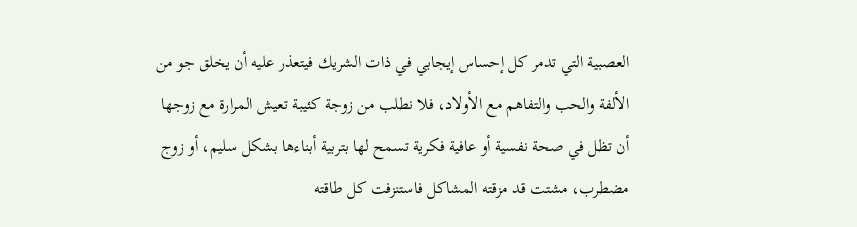العصبية التي تدمر كل إحساس إيجابي في ذات الشريك فيتعذر عليه أن يخلق جو من الألفة والحب والتفاهم مع الأولاد، فلا نطلب من زوجة كئيبة تعيش المرارة مع زوجها أن تظل في صحة نفسية أو عافية فكرية تسمح لها بتربية أبناءها بشكل سليم، أو زوج مضطرب، مشتت قد مزقته المشاكل فاستنزفت كل طاقته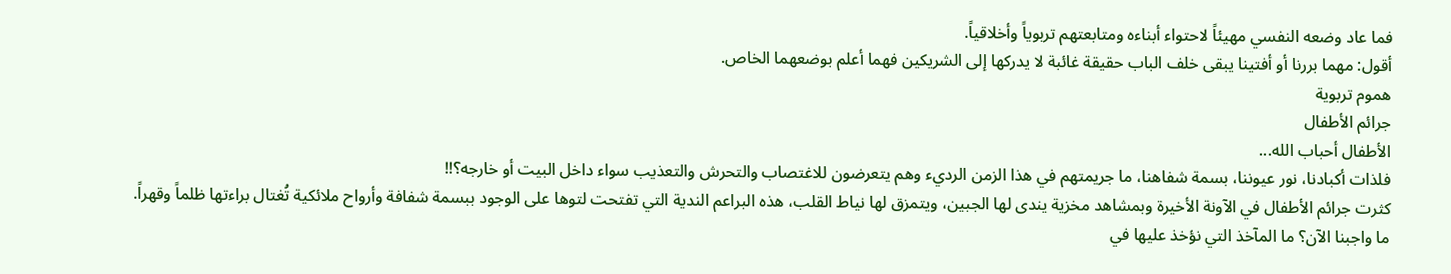فما عاد وضعه النفسي مهيئاً لاحتواء أبناءه ومتابعتهم تربوياً وأخلاقياً.
أقول: مهما بررنا أو أفتينا يبقى خلف الباب حقيقة غائبة لا يدركها إلى الشريكين فهما أعلم بوضعهما الخاص.
هموم تربوية
جرائم الأطفال
الأطفال أحباب الله...
فلذات أكبادنا، نور عيوننا، بسمة شفاهنا، ما جريمتهم في هذا الزمن الرديء وهم يتعرضون للاغتصاب والتحرش والتعذيب سواء داخل البيت أو خارجه؟!!
كثرت جرائم الأطفال في الآونة الأخيرة وبمشاهد مخزية يندى لها الجبين، ويتمزق لها نياط القلب، هذه البراعم الندية التي تفتحت لتوها على الوجود ببسمة شفافة وأرواح ملائكية تُغتال براءتها ظلماً وقهراً.
ما واجبنا الآن؟ ما المآخذ التي نؤخذ عليها في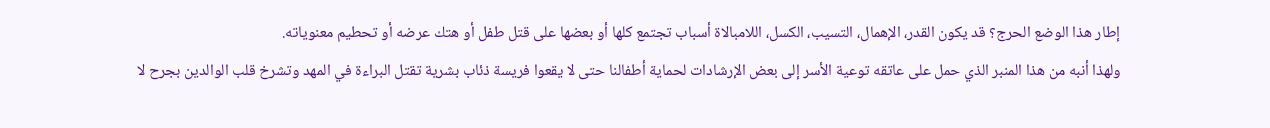إطار هذا الوضع الحرج؟ قد يكون القدر، الإهمال، التسيب، الكسل، اللامبالاة أسباب تجتمع كلها أو بعضها على قتل طفل أو هتك عرضه أو تحطيم معنوياته.
ولهذا أنبه من هذا المنبر الذي حمل على عاتقه توعية الأسر إلى بعض الإرشادات لحماية أطفالنا حتى لا يقعوا فريسة ذئاب بشرية تقتل البراءة في المهد وتشرخ قلب الوالدين بجرح لا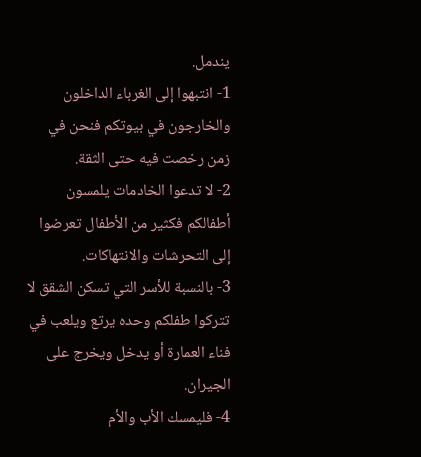يندمل.
1- انتبهوا إلى الغرباء الداخلون والخارجون في بيوتكم فنحن في زمن رخصت فيه حتى الثقة.
2- لا تدعوا الخادمات يلمسون أطفالكم فكثير من الأطفال تعرضوا إلى التحرشات والانتهاكات.
3- بالنسبة للأسر التي تسكن الشقق لا تتركوا طفلكم وحده يرتع ويلعب في فناء العمارة أو يدخل ويخرج على الجيران.
4- فليمسك الأب والأم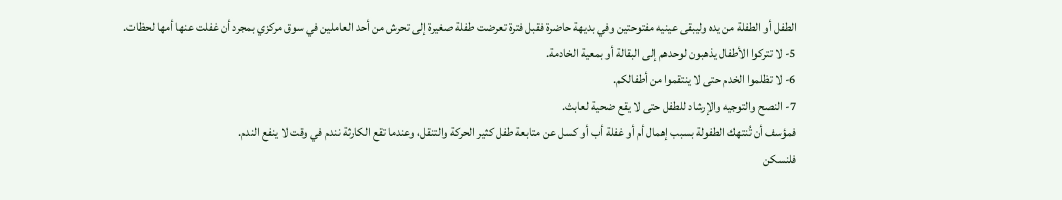الطفل أو الطفلة من يده وليبقى عينيه مفتوحتين وفي بديهة حاضرة فقبل فترة تعرضت طفلة صغيرة إلى تحرش من أحد العاملين في سوق مركزي بمجرد أن غفلت عنها أمها لحظات.
5- لا تتركوا الأطفال يذهبون لوحدهم إلى البقالة أو بمعية الخادمة.
6- لا تظلموا الخدم حتى لا ينتقموا من أطفالكم.
7- النصح والتوجيه والإرشاد للطفل حتى لا يقع ضحية لعابث.
فمؤسف أن تُنتهك الطفولة بسبب إهمال أم أو غفلة أب أو كسل عن متابعة طفل كثير الحركة والتنقل، وعندما تقع الكارثة نندم في وقت لا ينفع الندم.
فلنسكن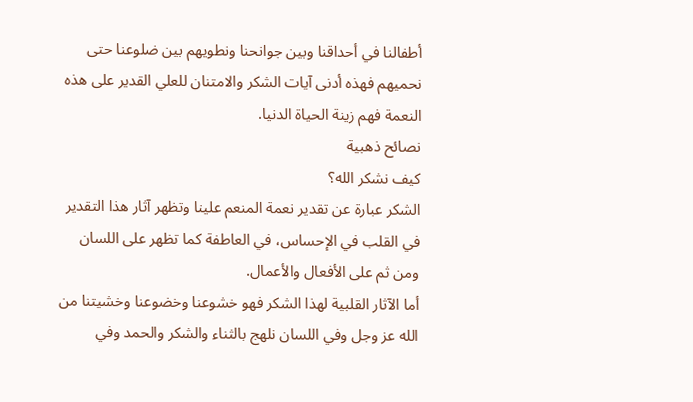أطفالنا في أحداقنا وبين جوانحنا ونطويهم بين ضلوعنا حتى نحميهم فهذه أدنى آيات الشكر والامتنان للعلي القدير على هذه النعمة فهم زينة الحياة الدنيا.
نصائح ذهبية
كيف نشكر الله؟
الشكر عبارة عن تقدير نعمة المنعم علينا وتظهر آثار هذا التقدير في القلب في الإحساس، في العاطفة كما تظهر على اللسان ومن ثم على الأفعال والأعمال.
أما الآثار القلبية لهذا الشكر فهو خشوعنا وخضوعنا وخشيتنا من الله عز وجل وفي اللسان نلهج بالثناء والشكر والحمد وفي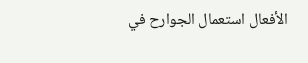الأفعال استعمال الجوارح في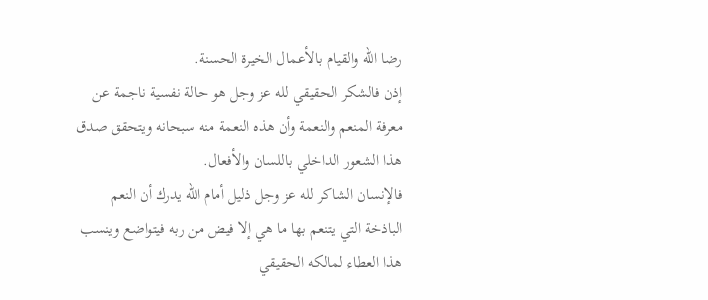رضا الله والقيام بالأعمال الخيرة الحسنة.
إذن فالشكر الحقيقي لله عز وجل هو حالة نفسية ناجمة عن معرفة المنعم والنعمة وأن هذه النعمة منه سبحانه ويتحقق صدق هذا الشعور الداخلي باللسان والأفعال.
فالإنسان الشاكر لله عز وجل ذليل أمام الله يدرك أن النعم الباذخة التي يتنعم بها ما هي إلا فيض من ربه فيتواضع وينسب هذا العطاء لمالكه الحقيقي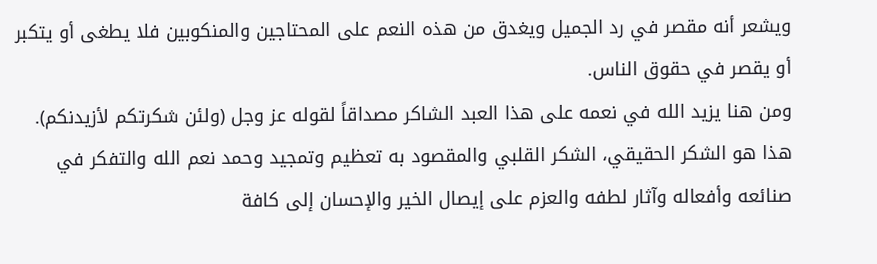ويشعر أنه مقصر في رد الجميل ويغدق من هذه النعم على المحتاجين والمنكوبين فلا يطغى أو يتكبر أو يقصر في حقوق الناس.
ومن هنا يزيد الله في نعمه على هذا العبد الشاكر مصداقاً لقوله عز وجل (ولئن شكرتكم لأزيدنكم).
هذا هو الشكر الحقيقي، الشكر القلبي والمقصود به تعظيم وتمجيد وحمد نعم الله والتفكر في صنائعه وأفعاله وآثار لطفه والعزم على إيصال الخير والإحسان إلى كافة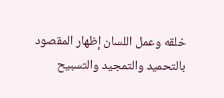خلقه وعمل اللسان إظهار المقصود بالتحميد والتمجيد والتسبيح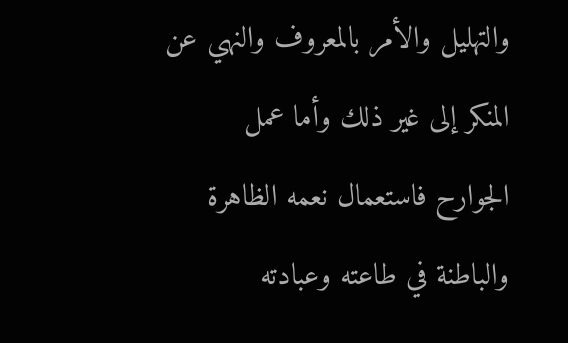والتهليل والأمر بالمعروف والنهي عن المنكر إلى غير ذلك وأما عمل الجوارح فاستعمال نعمه الظاهرة والباطنة في طاعته وعبادته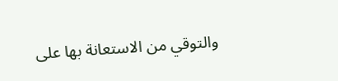والتوقي من الاستعانة بها على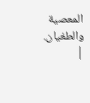المعصية والطغيان.
|